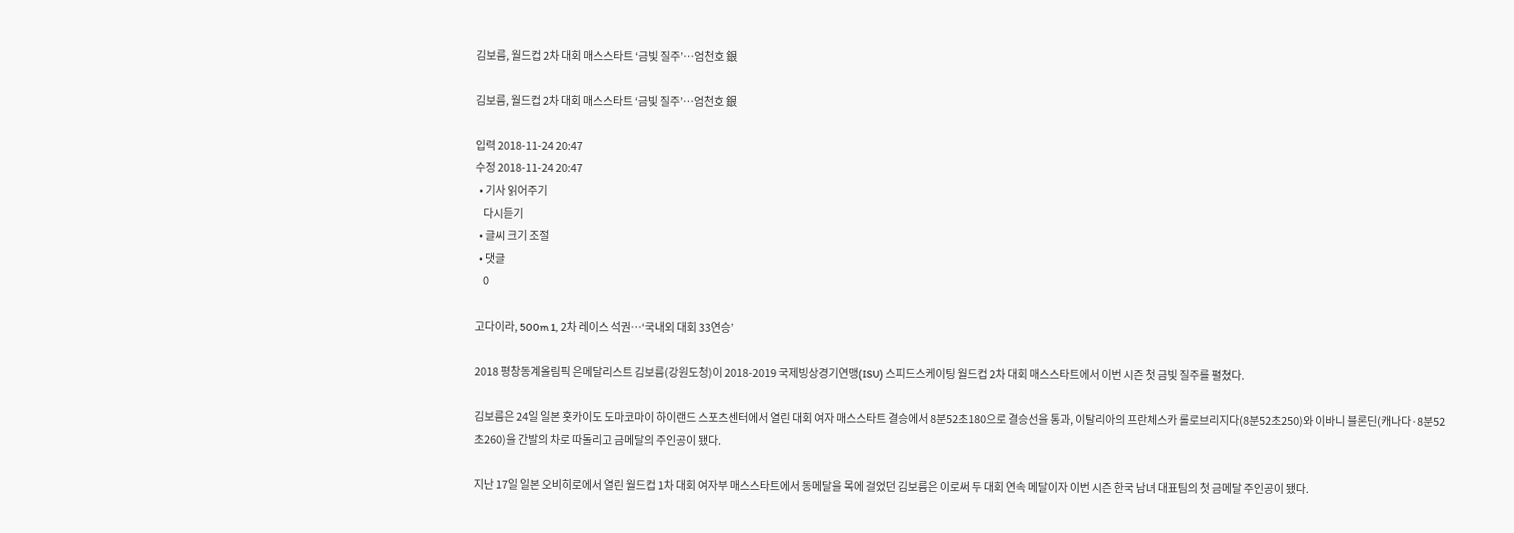김보름, 월드컵 2차 대회 매스스타트 ‘금빛 질주’…엄천호 銀

김보름, 월드컵 2차 대회 매스스타트 ‘금빛 질주’…엄천호 銀

입력 2018-11-24 20:47
수정 2018-11-24 20:47
  • 기사 읽어주기
    다시듣기
  • 글씨 크기 조절
  • 댓글
    0

고다이라, 500m 1, 2차 레이스 석권…‘국내외 대회 33연승’

2018 평창동계올림픽 은메달리스트 김보름(강원도청)이 2018-2019 국제빙상경기연맹(ISU) 스피드스케이팅 월드컵 2차 대회 매스스타트에서 이번 시즌 첫 금빛 질주를 펼쳤다.

김보름은 24일 일본 홋카이도 도마코마이 하이랜드 스포츠센터에서 열린 대회 여자 매스스타트 결승에서 8분52초180으로 결승선을 통과, 이탈리아의 프란체스카 롤로브리지다(8분52초250)와 이바니 블론딘(캐나다·8분52초260)을 간발의 차로 따돌리고 금메달의 주인공이 됐다.

지난 17일 일본 오비히로에서 열린 월드컵 1차 대회 여자부 매스스타트에서 동메달을 목에 걸었던 김보름은 이로써 두 대회 연속 메달이자 이번 시즌 한국 남녀 대표팀의 첫 금메달 주인공이 됐다.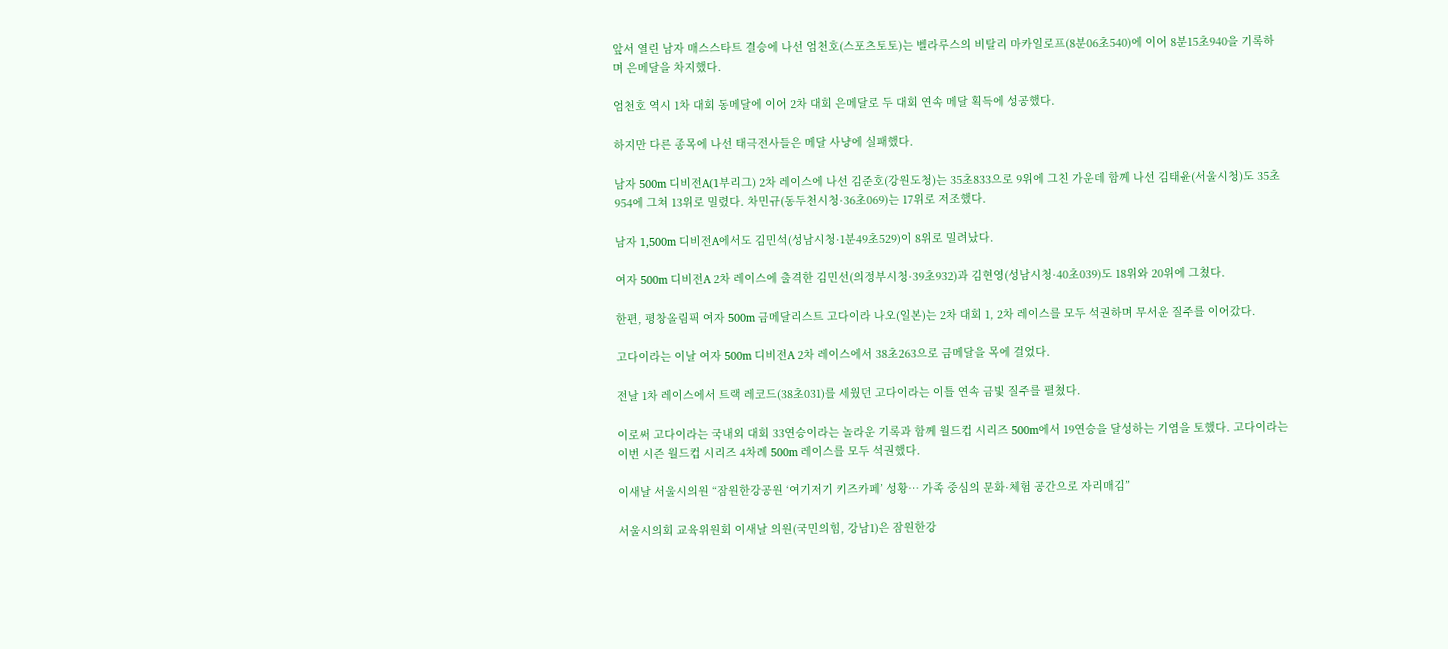앞서 열린 남자 매스스타트 결승에 나선 엄천호(스포츠토토)는 벨라루스의 비탈리 마카일로프(8분06초540)에 이어 8분15초940을 기록하며 은메달을 차지했다.

엄천호 역시 1차 대회 동메달에 이어 2차 대회 은메달로 두 대회 연속 메달 획득에 성공했다.

하지만 다른 종목에 나선 태극전사들은 메달 사냥에 실패했다.

남자 500m 디비전A(1부리그) 2차 레이스에 나선 김준호(강원도청)는 35초833으로 9위에 그친 가운데 함께 나선 김태윤(서울시청)도 35초954에 그쳐 13위로 밀렸다. 차민규(동두천시청·36초069)는 17위로 저조했다.

남자 1,500m 디비전A에서도 김민석(성남시청·1분49초529)이 8위로 밀려났다.

여자 500m 디비전A 2차 레이스에 출격한 김민선(의정부시청·39초932)과 김현영(성남시청·40초039)도 18위와 20위에 그쳤다.

한편, 평창올림픽 여자 500m 금메달리스트 고다이라 나오(일본)는 2차 대회 1, 2차 레이스를 모두 석권하며 무서운 질주를 이어갔다.

고다이라는 이날 여자 500m 디비전A 2차 레이스에서 38초263으로 금메달을 목에 걸었다.

전날 1차 레이스에서 트랙 레코드(38초031)를 세웠던 고다이라는 이틀 연속 금빛 질주를 펼쳤다.

이로써 고다이라는 국내외 대회 33연승이라는 놀라운 기록과 함께 월드컵 시리즈 500m에서 19연승을 달성하는 기염을 토했다. 고다이라는 이번 시즌 월드컵 시리즈 4차례 500m 레이스를 모두 석권했다.

이새날 서울시의원 “잠원한강공원 ‘여기저기 키즈카페’ 성황… 가족 중심의 문화·체험 공간으로 자리매김”

서울시의회 교육위원회 이새날 의원(국민의힘, 강남1)은 잠원한강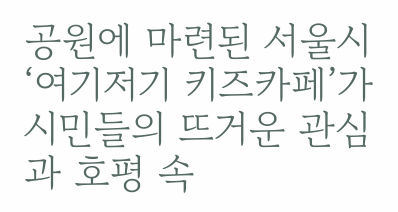공원에 마련된 서울시 ‘여기저기 키즈카페’가 시민들의 뜨거운 관심과 호평 속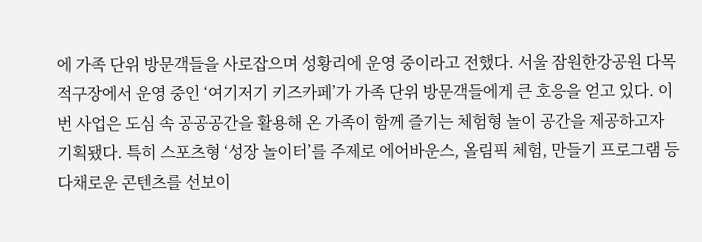에 가족 단위 방문객들을 사로잡으며 성황리에 운영 중이라고 전했다. 서울 잠원한강공원 다목적구장에서 운영 중인 ‘여기저기 키즈카페’가 가족 단위 방문객들에게 큰 호응을 얻고 있다. 이번 사업은 도심 속 공공공간을 활용해 온 가족이 함께 즐기는 체험형 놀이 공간을 제공하고자 기획됐다. 특히 스포츠형 ‘성장 놀이터’를 주제로 에어바운스, 올림픽 체험, 만들기 프로그램 등 다채로운 콘텐츠를 선보이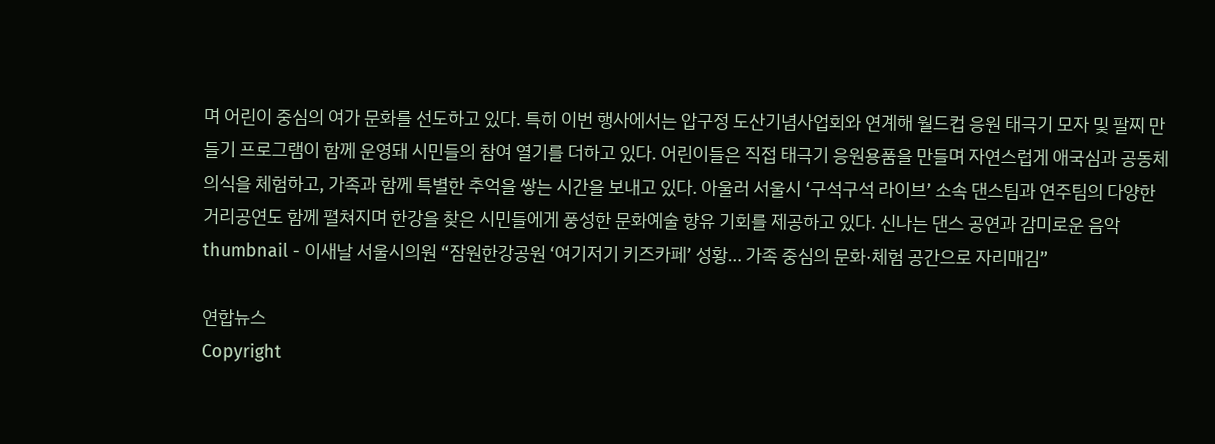며 어린이 중심의 여가 문화를 선도하고 있다. 특히 이번 행사에서는 압구정 도산기념사업회와 연계해 월드컵 응원 태극기 모자 및 팔찌 만들기 프로그램이 함께 운영돼 시민들의 참여 열기를 더하고 있다. 어린이들은 직접 태극기 응원용품을 만들며 자연스럽게 애국심과 공동체 의식을 체험하고, 가족과 함께 특별한 추억을 쌓는 시간을 보내고 있다. 아울러 서울시 ‘구석구석 라이브’ 소속 댄스팀과 연주팀의 다양한 거리공연도 함께 펼쳐지며 한강을 찾은 시민들에게 풍성한 문화예술 향유 기회를 제공하고 있다. 신나는 댄스 공연과 감미로운 음악
thumbnail - 이새날 서울시의원 “잠원한강공원 ‘여기저기 키즈카페’ 성황… 가족 중심의 문화·체험 공간으로 자리매김”

연합뉴스
Copyright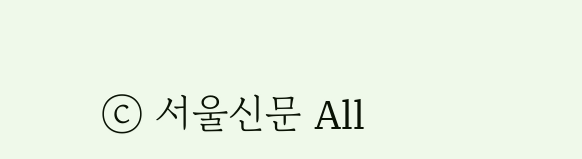ⓒ 서울신문 All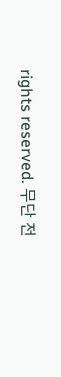rights reserved. 무단 전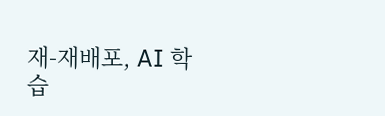재-재배포, AI 학습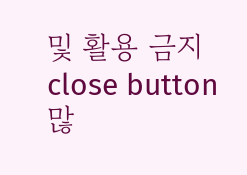및 활용 금지
close button
많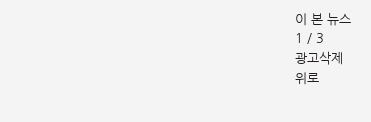이 본 뉴스
1 / 3
광고삭제
위로